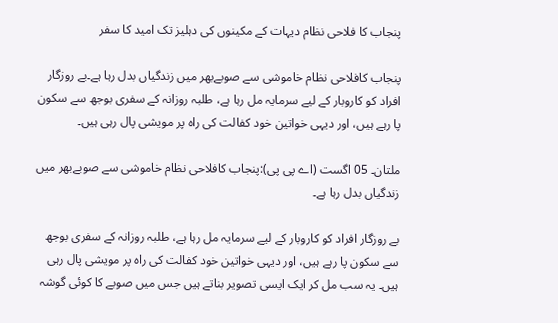پنجاب کا فلاحی نظام دیہات کے مکینوں کی دہلیز تک امید کا سفر

پنجاب کافلاحی نظام خاموشی سے صوبےبھر میں زندگیاں بدل رہا ہے۔بے روزگار افراد کو کاروبار کے لیے سرمایہ مل رہا ہے، طلبہ روزانہ کے سفری بوجھ سے سکون پا رہے ہیں، اور دیہی خواتین خود کفالت کی راہ پر مویشی پال رہی ہیں۔

ملتان۔ 05 اگست (اے پی پی):پنجاب کافلاحی نظام خاموشی سے صوبےبھر میں زندگیاں بدل رہا ہے۔

بے روزگار افراد کو کاروبار کے لیے سرمایہ مل رہا ہے، طلبہ روزانہ کے سفری بوجھ سے سکون پا رہے ہیں، اور دیہی خواتین خود کفالت کی راہ پر مویشی پال رہی ہیں۔ یہ سب مل کر ایک ایسی تصویر بناتے ہیں جس میں صوبے کا کوئی گوشہ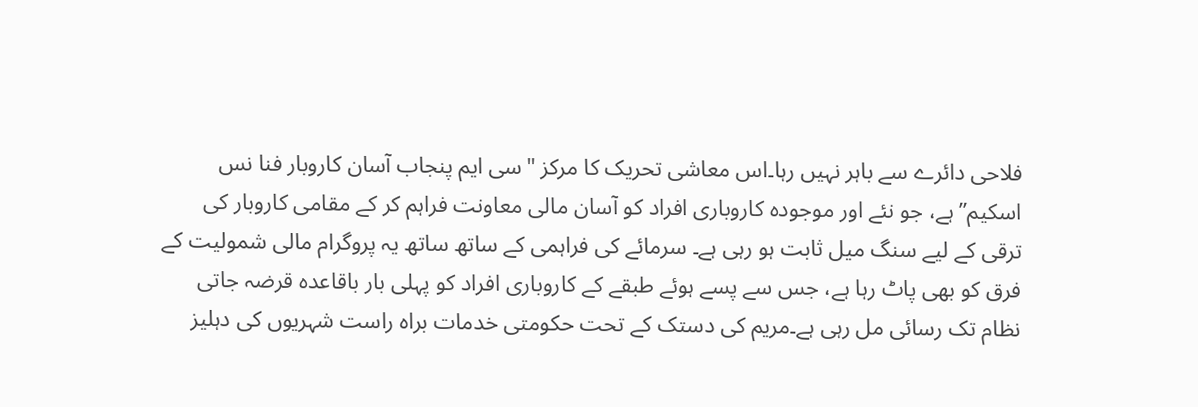فلاحی دائرے سے باہر نہیں رہا۔اس معاشی تحریک کا مرکز "سی ایم پنجاب آسان کاروبار فنا نس اسکیم”ہے، جو نئے اور موجودہ کاروباری افراد کو آسان مالی معاونت فراہم کر کے مقامی کاروبار کی ترقی کے لیے سنگ میل ثابت ہو رہی ہے۔ سرمائے کی فراہمی کے ساتھ ساتھ یہ پروگرام مالی شمولیت کے فرق کو بھی پاٹ رہا ہے، جس سے پسے ہوئے طبقے کے کاروباری افراد کو پہلی بار باقاعدہ قرضہ جاتی نظام تک رسائی مل رہی ہے۔مریم کی دستک کے تحت حکومتی خدمات براہ راست شہریوں کی دہلیز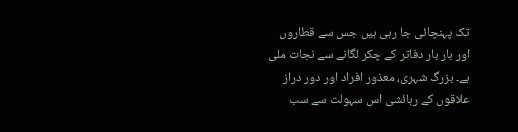تک پہنچائی جا رہی ہیں جس سے قطاروں اور بار بار دفاتر کے چکر لگانے سے نجات ملی ہے۔ بزرگ شہری، معذور افراد اور دور دراز علاقوں کے رہائشی اس سہولت سے سب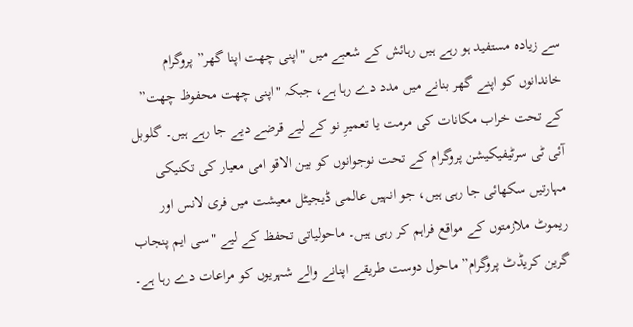سے زیادہ مستفید ہو رہے ہیں رہائش کے شعبے میں "اپنی چھت اپنا گھر” پروگرام خاندانوں کو اپنے گھر بنانے میں مدد دے رہا ہے، جبکہ "اپنی چھت محفوظ چھت” کے تحت خراب مکانات کی مرمت یا تعمیرِ نو کے لیے قرضے دیے جا رہے ہیں۔ گلوبل آئی ٹی سرٹیفیکیشن پروگرام کے تحت نوجوانوں کو بین الاقو امی معیار کی تکنیکی مہارتیں سکھائی جا رہی ہیں، جو انہیں عالمی ڈیجیٹل معیشت میں فری لانس اور ریموٹ ملازمتوں کے مواقع فراہم کر رہی ہیں۔ ماحولیاتی تحفظ کے لیے "سی ایم پنجاب گرین کریڈٹ پروگرام” ماحول دوست طریقے اپنانے والے شہریوں کو مراعات دے رہا ہے۔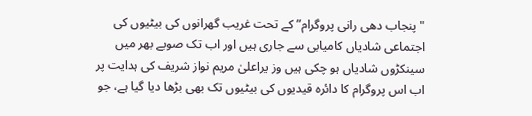"پنجاب دھی رانی پروگرام” کے تحت غریب گھرانوں کی بیٹیوں کی اجتماعی شادیاں کامیابی سے جاری ہیں اور اب تک صوبے بھر میں سینکڑوں شادیاں ہو چکی ہیں وز یراعلیٰ مریم نواز شریف کی ہدایت پر اب اس پروگرام کا دائرہ قیدیوں کی بیٹیوں تک بھی بڑھا دیا گیا ہے، جو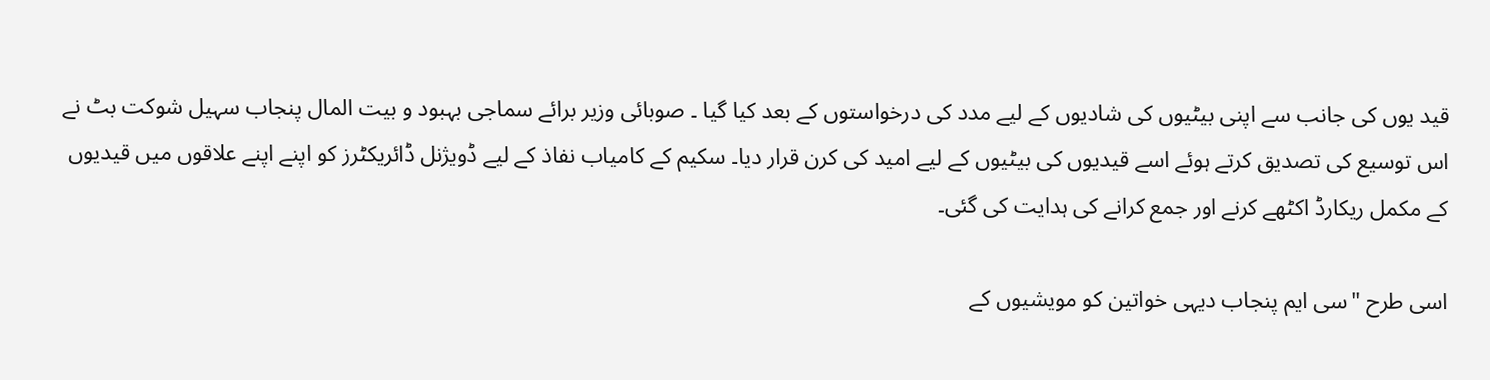قید یوں کی جانب سے اپنی بیٹیوں کی شادیوں کے لیے مدد کی درخواستوں کے بعد کیا گیا ۔ صوبائی وزیر برائے سماجی بہبود و بیت المال پنجاب سہیل شوکت بٹ نے اس توسیع کی تصدیق کرتے ہوئے اسے قیدیوں کی بیٹیوں کے لیے امید کی کرن قرار دیا۔ سکیم کے کامیاب نفاذ کے لیے ڈویژنل ڈائریکٹرز کو اپنے اپنے علاقوں میں قیدیوں کے مکمل ریکارڈ اکٹھے کرنے اور جمع کرانے کی ہدایت کی گئی۔

اسی طرح "سی ایم پنجاب دیہی خواتین کو مویشیوں کے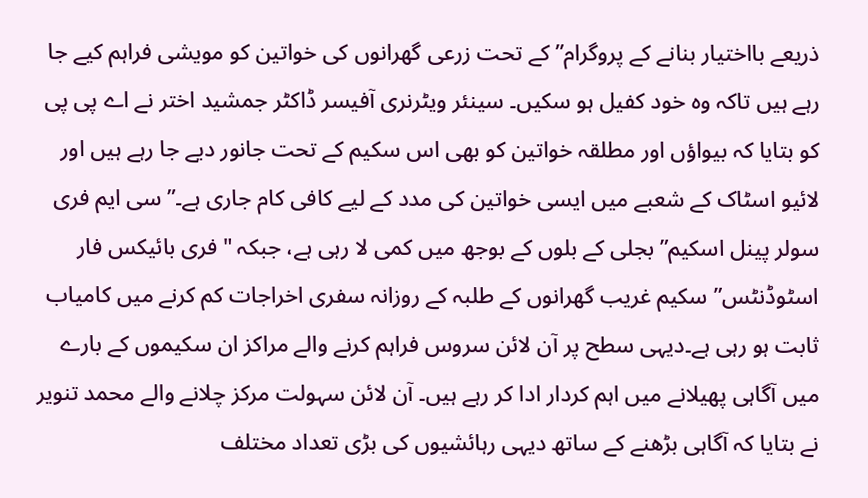ذریعے بااختیار بنانے کے پروگرام” کے تحت زرعی گھرانوں کی خواتین کو مویشی فراہم کیے جا رہے ہیں تاکہ وہ خود کفیل ہو سکیں۔ سینئر ویٹرنری آفیسر ڈاکٹر جمشید اختر نے اے پی پی کو بتایا کہ بیواؤں اور مطلقہ خواتین کو بھی اس سکیم کے تحت جانور دیے جا رہے ہیں اور لائیو اسٹاک کے شعبے میں ایسی خواتین کی مدد کے لیے کافی کام جاری ہے۔”سی ایم فری سولر پینل اسکیم” بجلی کے بلوں کے بوجھ میں کمی لا رہی ہے، جبکہ "فری بائیکس فار اسٹوڈنٹس” سکیم غریب گھرانوں کے طلبہ کے روزانہ سفری اخراجات کم کرنے میں کامیاب ثابت ہو رہی ہے۔دیہی سطح پر آن لائن سروس فراہم کرنے والے مراکز ان سکیموں کے بارے میں آگاہی پھیلانے میں اہم کردار ادا کر رہے ہیں۔ آن لائن سہولت مرکز چلانے والے محمد تنویر نے بتایا کہ آگاہی بڑھنے کے ساتھ دیہی رہائشیوں کی بڑی تعداد مختلف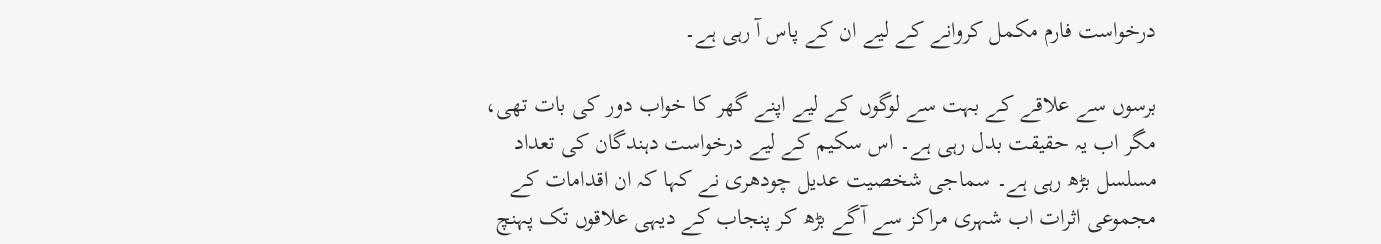درخواست فارم مکمل کروانے کے لیے ان کے پاس آ رہی ہے۔

برسوں سے علاقے کے بہت سے لوگوں کے لیے اپنے گھر کا خواب دور کی بات تھی، مگر اب یہ حقیقت بدل رہی ہے۔ اس سکیم کے لیے درخواست دہندگان کی تعداد مسلسل بڑھ رہی ہے۔ سماجی شخصیت عدیل چودھری نے کہا کہ ان اقدامات کے مجموعی اثرات اب شہری مراکز سے آگے بڑھ کر پنجاب کے دیہی علاقوں تک پہنچ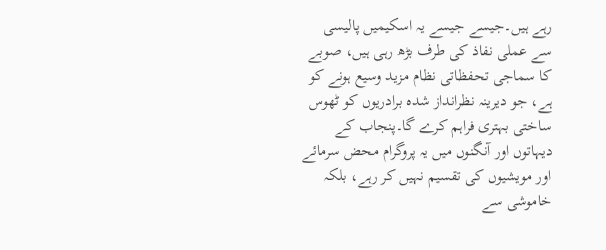رہے ہیں۔جیسے جیسے یہ اسکیمیں پالیسی سے عملی نفاذ کی طرف بڑھ رہی ہیں، صوبے کا سماجی تحفظاتی نظام مزید وسیع ہونے کو ہے، جو دیرینہ نظرانداز شدہ برادریوں کو ٹھوس ساختی بہتری فراہم کرے گا۔پنجاب کے دیہاتوں اور آنگنوں میں یہ پروگرام محض سرمائے اور مویشیوں کی تقسیم نہیں کر رہے، بلکہ خاموشی سے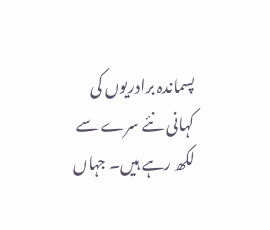پسماندہ برادریوں کی کہانی نئے سرے سے لکھ رہے ہیں۔ جہاں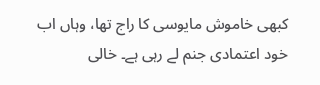کبھی خاموش مایوسی کا راج تھا، وہاں اب خود اعتمادی جنم لے رہی ہے۔ خالی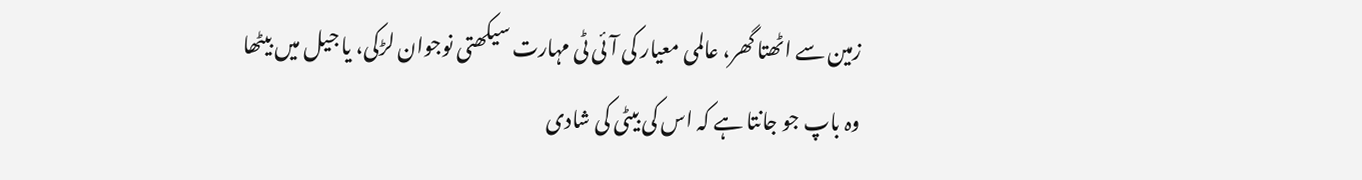زمین سے اٹھتا گھر، عالمی معیار کی آئی ٹی مہارت سیکھتی نوجوان لڑکی، یا جیل میں بیٹھا وہ باپ جو جانتا ہے کہ اس کی بیٹی کی شادی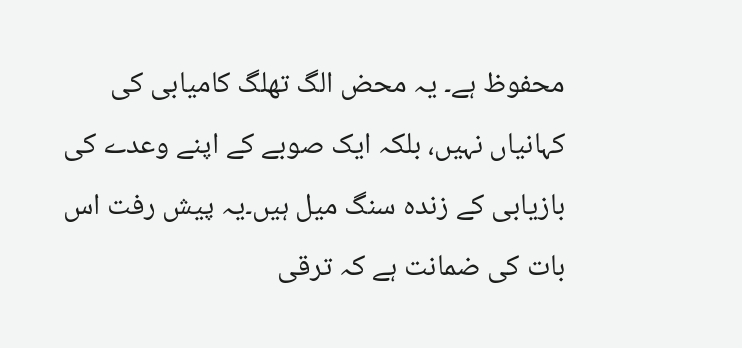محفوظ ہے۔ یہ محض الگ تھلگ کامیابی کی کہانیاں نہیں، بلکہ ایک صوبے کے اپنے وعدے کی بازیابی کے زندہ سنگ میل ہیں۔یہ پیش رفت اس بات کی ضمانت ہے کہ ترقی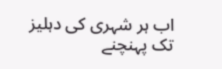اب ہر شہری کی دہلیز تک پہنچنے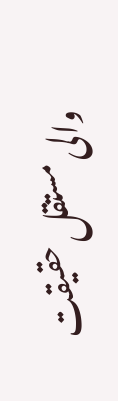والی مستقل حقیقت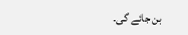بن جائے گی۔